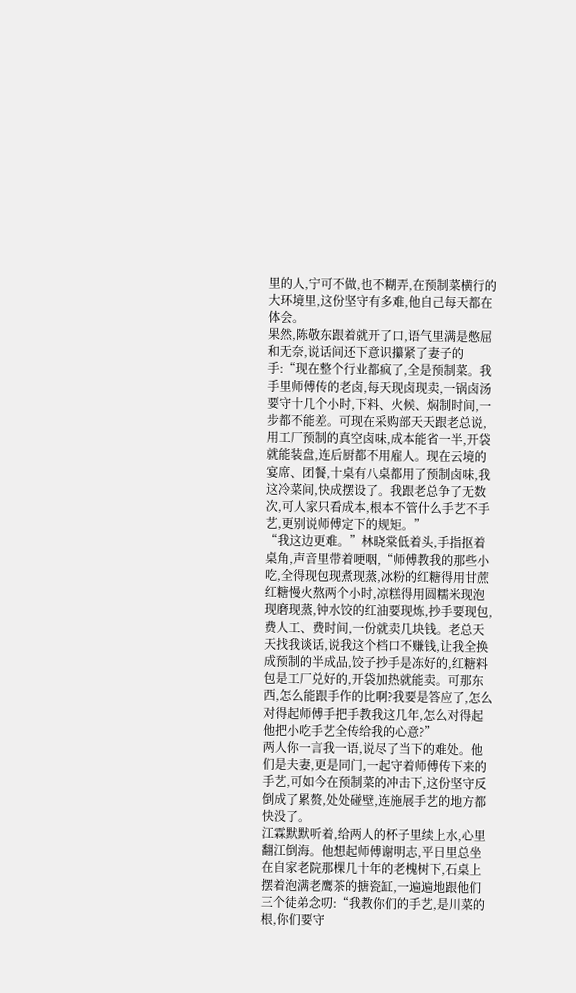里的人,宁可不做,也不糊弄,在预制菜横行的大环境里,这份坚守有多难,他自己每天都在体会。
果然,陈敬东跟着就开了口,语气里满是憋屈和无奈,说话间还下意识攥紧了妻子的手:“现在整个行业都疯了,全是预制菜。我手里师傅传的老卤,每天现卤现卖,一锅卤汤要守十几个小时,下料、火候、焖制时间,一步都不能差。可现在采购部天天跟老总说,用工厂预制的真空卤味,成本能省一半,开袋就能装盘,连后厨都不用雇人。现在云境的宴席、团餐,十桌有八桌都用了预制卤味,我这冷菜间,快成摆设了。我跟老总争了无数次,可人家只看成本,根本不管什么手艺不手艺,更别说师傅定下的规矩。”
“我这边更难。”林晓棠低着头,手指抠着桌角,声音里带着哽咽,“师傅教我的那些小吃,全得现包现煮现蒸,冰粉的红糖得用甘蔗红糖慢火熬两个小时,凉糕得用圆糯米现泡现磨现蒸,钟水饺的红油要现炼,抄手要现包,费人工、费时间,一份就卖几块钱。老总天天找我谈话,说我这个档口不赚钱,让我全换成预制的半成品,饺子抄手是冻好的,红糖料包是工厂兑好的,开袋加热就能卖。可那东西,怎么能跟手作的比啊?我要是答应了,怎么对得起师傅手把手教我这几年,怎么对得起他把小吃手艺全传给我的心意?”
两人你一言我一语,说尽了当下的难处。他们是夫妻,更是同门,一起守着师傅传下来的手艺,可如今在预制菜的冲击下,这份坚守反倒成了累赘,处处碰壁,连施展手艺的地方都快没了。
江霖默默听着,给两人的杯子里续上水,心里翻江倒海。他想起师傅谢明志,平日里总坐在自家老院那棵几十年的老槐树下,石桌上摆着泡满老鹰茶的搪瓷缸,一遍遍地跟他们三个徒弟念叨:“我教你们的手艺,是川菜的根,你们要守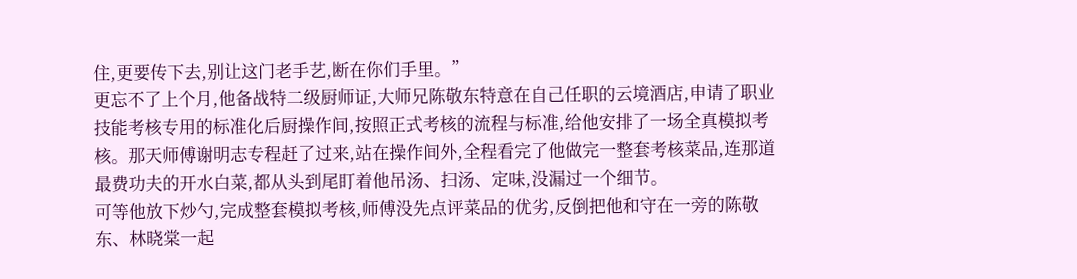住,更要传下去,别让这门老手艺,断在你们手里。”
更忘不了上个月,他备战特二级厨师证,大师兄陈敬东特意在自己任职的云境酒店,申请了职业技能考核专用的标准化后厨操作间,按照正式考核的流程与标准,给他安排了一场全真模拟考核。那天师傅谢明志专程赶了过来,站在操作间外,全程看完了他做完一整套考核菜品,连那道最费功夫的开水白菜,都从头到尾盯着他吊汤、扫汤、定味,没漏过一个细节。
可等他放下炒勺,完成整套模拟考核,师傅没先点评菜品的优劣,反倒把他和守在一旁的陈敬东、林晓棠一起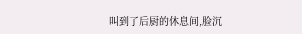叫到了后厨的休息间,脸沉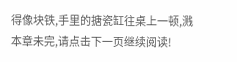得像块铁,手里的搪瓷缸往桌上一顿,溅
本章未完,请点击下一页继续阅读!